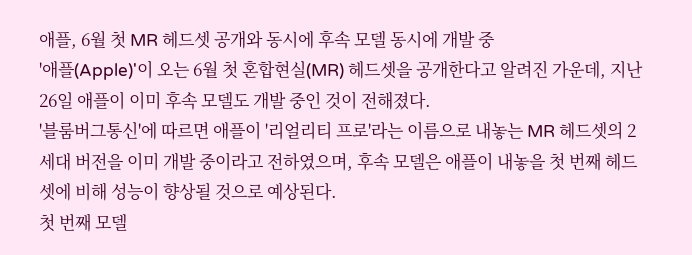애플, 6월 첫 MR 헤드셋 공개와 동시에 후속 모델 동시에 개발 중
'애플(Apple)'이 오는 6월 첫 혼합현실(MR) 헤드셋을 공개한다고 알려진 가운데, 지난 26일 애플이 이미 후속 모델도 개발 중인 것이 전해졌다.
'블룸버그통신'에 따르면 애플이 '리얼리티 프로'라는 이름으로 내놓는 MR 헤드셋의 2세대 버전을 이미 개발 중이라고 전하였으며, 후속 모델은 애플이 내놓을 첫 번째 헤드셋에 비해 성능이 향상될 것으로 예상된다.
첫 번째 모델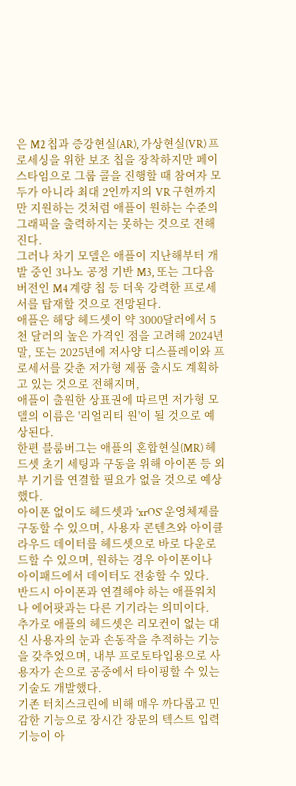은 M2 칩과 증강현실(AR), 가상현실(VR) 프로세싱을 위한 보조 칩을 장착하지만 페이스타임으로 그룹 콜을 진행할 때 참여자 모두가 아니라 최대 2인까지의 VR 구현까지만 지원하는 것처럼 애플이 원하는 수준의 그래픽을 출력하지는 못하는 것으로 전해진다.
그러나 차기 모델은 애플이 지난해부터 개발 중인 3나노 공정 기반 M3, 또는 그다음 버전인 M4 계량 칩 등 더욱 강력한 프로세서를 탑재할 것으로 전망된다.
애플은 해당 헤드셋이 약 3000달러에서 5천 달러의 높은 가격인 점을 고려해 2024년 말, 또는 2025년에 저사양 디스플레이와 프로세서를 갖춘 저가형 제품 출시도 계획하고 있는 것으로 전해지며,
애플이 출원한 상표권에 따르면 저가형 모델의 이름은 '리얼리티 원'이 될 것으로 예상된다.
한편 블룸버그는 애플의 혼합현실(MR) 헤드셋 초기 세팅과 구동을 위해 아이폰 등 외부 기기를 연결할 필요가 없을 것으로 예상했다.
아이폰 없이도 헤드셋과 'xrOS' 운영체제를 구동할 수 있으며, 사용자 콘텐츠와 아이클라우드 데이터를 헤드셋으로 바로 다운로드할 수 있으며, 원하는 경우 아이폰이나 아이패드에서 데이터도 전송할 수 있다.
반드시 아이폰과 연결해야 하는 애플워치나 에어팟과는 다른 기기라는 의미이다.
추가로 애플의 헤드셋은 리모컨이 없는 대신 사용자의 눈과 손동작을 추적하는 기능을 갖추었으며, 내부 프로토타입용으로 사용자가 손으로 공중에서 타이핑할 수 있는 기술도 개발했다.
기존 터치스크린에 비해 매우 까다롭고 민감한 기능으로 장시간 장문의 텍스트 입력 기능이 아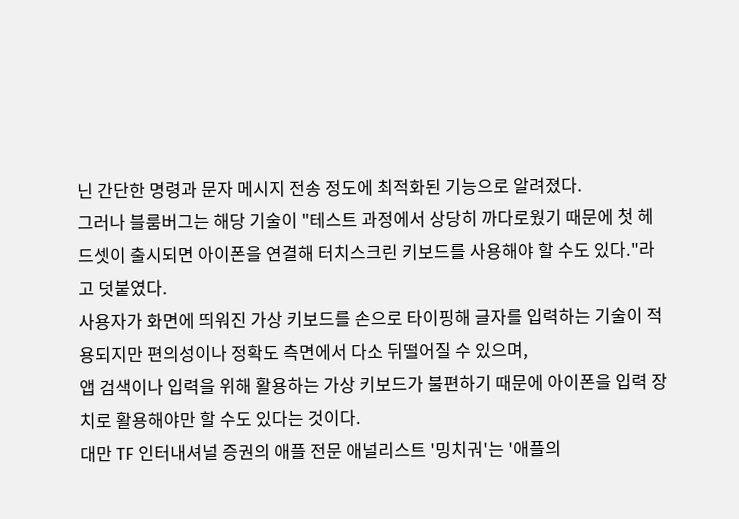닌 간단한 명령과 문자 메시지 전송 정도에 최적화된 기능으로 알려졌다.
그러나 블룸버그는 해당 기술이 "테스트 과정에서 상당히 까다로웠기 때문에 첫 헤드셋이 출시되면 아이폰을 연결해 터치스크린 키보드를 사용해야 할 수도 있다."라고 덧붙였다.
사용자가 화면에 띄워진 가상 키보드를 손으로 타이핑해 글자를 입력하는 기술이 적용되지만 편의성이나 정확도 측면에서 다소 뒤떨어질 수 있으며,
앱 검색이나 입력을 위해 활용하는 가상 키보드가 불편하기 때문에 아이폰을 입력 장치로 활용해야만 할 수도 있다는 것이다.
대만 TF 인터내셔널 증권의 애플 전문 애널리스트 '밍치궈'는 '애플의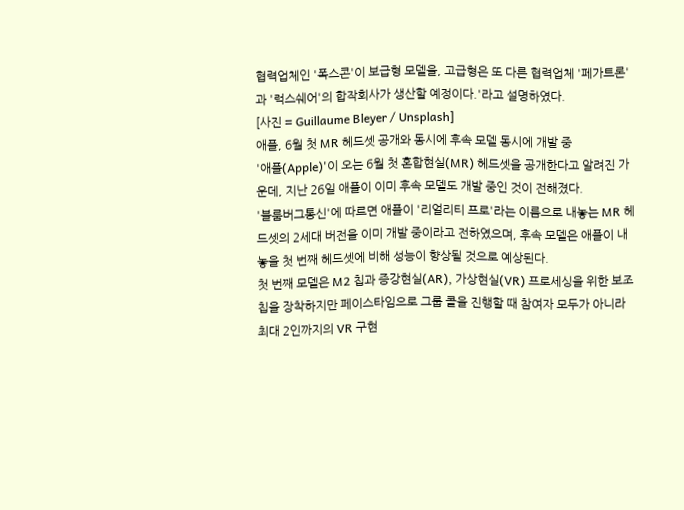협력업체인 '폭스콘'이 보급형 모델을, 고급형은 또 다른 협력업체 '페가트론'과 '럭스쉐어'의 합작회사가 생산할 예정이다.'라고 설명하였다.
[사진 = Guillaume Bleyer / Unsplash]
애플, 6월 첫 MR 헤드셋 공개와 동시에 후속 모델 동시에 개발 중
'애플(Apple)'이 오는 6월 첫 혼합현실(MR) 헤드셋을 공개한다고 알려진 가운데, 지난 26일 애플이 이미 후속 모델도 개발 중인 것이 전해졌다.
'블룸버그통신'에 따르면 애플이 '리얼리티 프로'라는 이름으로 내놓는 MR 헤드셋의 2세대 버전을 이미 개발 중이라고 전하였으며, 후속 모델은 애플이 내놓을 첫 번째 헤드셋에 비해 성능이 향상될 것으로 예상된다.
첫 번째 모델은 M2 칩과 증강현실(AR), 가상현실(VR) 프로세싱을 위한 보조 칩을 장착하지만 페이스타임으로 그룹 콜을 진행할 때 참여자 모두가 아니라 최대 2인까지의 VR 구현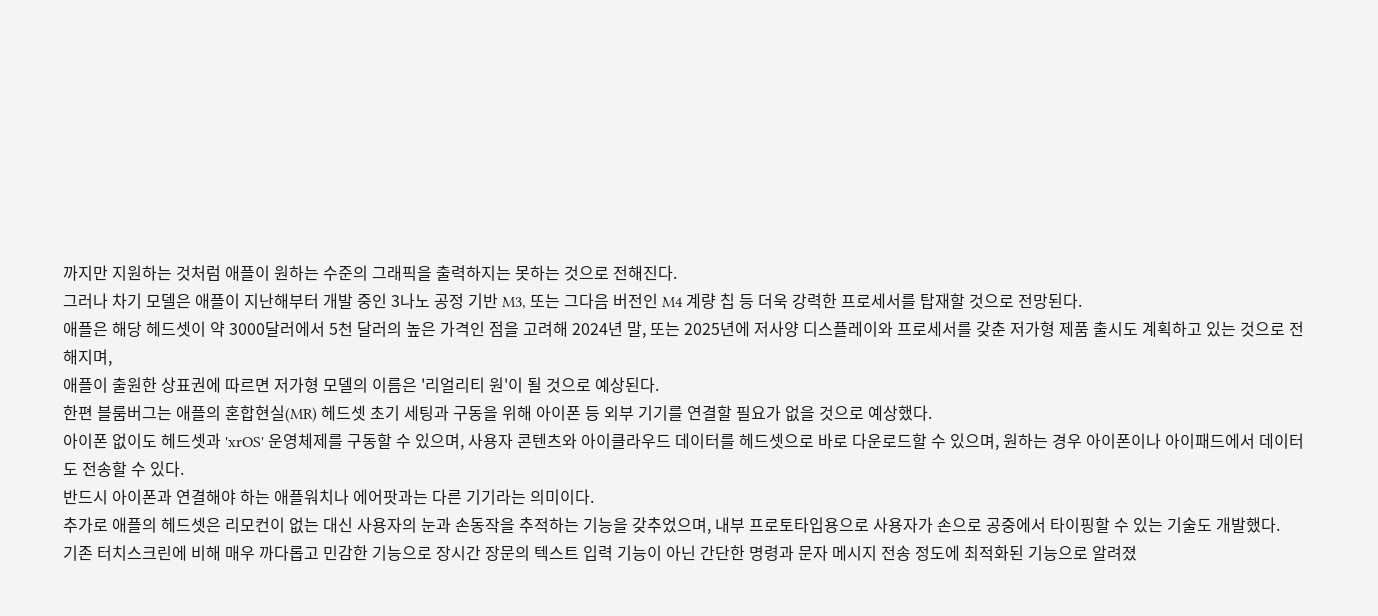까지만 지원하는 것처럼 애플이 원하는 수준의 그래픽을 출력하지는 못하는 것으로 전해진다.
그러나 차기 모델은 애플이 지난해부터 개발 중인 3나노 공정 기반 M3, 또는 그다음 버전인 M4 계량 칩 등 더욱 강력한 프로세서를 탑재할 것으로 전망된다.
애플은 해당 헤드셋이 약 3000달러에서 5천 달러의 높은 가격인 점을 고려해 2024년 말, 또는 2025년에 저사양 디스플레이와 프로세서를 갖춘 저가형 제품 출시도 계획하고 있는 것으로 전해지며,
애플이 출원한 상표권에 따르면 저가형 모델의 이름은 '리얼리티 원'이 될 것으로 예상된다.
한편 블룸버그는 애플의 혼합현실(MR) 헤드셋 초기 세팅과 구동을 위해 아이폰 등 외부 기기를 연결할 필요가 없을 것으로 예상했다.
아이폰 없이도 헤드셋과 'xrOS' 운영체제를 구동할 수 있으며, 사용자 콘텐츠와 아이클라우드 데이터를 헤드셋으로 바로 다운로드할 수 있으며, 원하는 경우 아이폰이나 아이패드에서 데이터도 전송할 수 있다.
반드시 아이폰과 연결해야 하는 애플워치나 에어팟과는 다른 기기라는 의미이다.
추가로 애플의 헤드셋은 리모컨이 없는 대신 사용자의 눈과 손동작을 추적하는 기능을 갖추었으며, 내부 프로토타입용으로 사용자가 손으로 공중에서 타이핑할 수 있는 기술도 개발했다.
기존 터치스크린에 비해 매우 까다롭고 민감한 기능으로 장시간 장문의 텍스트 입력 기능이 아닌 간단한 명령과 문자 메시지 전송 정도에 최적화된 기능으로 알려졌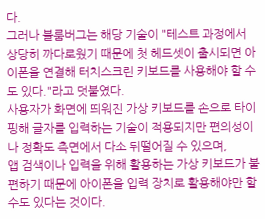다.
그러나 블룸버그는 해당 기술이 "테스트 과정에서 상당히 까다로웠기 때문에 첫 헤드셋이 출시되면 아이폰을 연결해 터치스크린 키보드를 사용해야 할 수도 있다."라고 덧붙였다.
사용자가 화면에 띄워진 가상 키보드를 손으로 타이핑해 글자를 입력하는 기술이 적용되지만 편의성이나 정확도 측면에서 다소 뒤떨어질 수 있으며,
앱 검색이나 입력을 위해 활용하는 가상 키보드가 불편하기 때문에 아이폰을 입력 장치로 활용해야만 할 수도 있다는 것이다.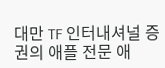대만 TF 인터내셔널 증권의 애플 전문 애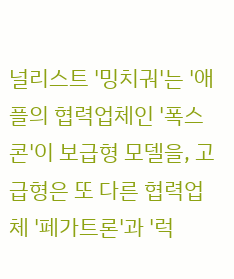널리스트 '밍치궈'는 '애플의 협력업체인 '폭스콘'이 보급형 모델을, 고급형은 또 다른 협력업체 '페가트론'과 '럭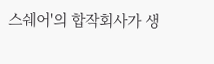스쉐어'의 합작회사가 생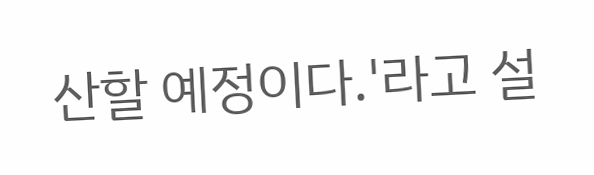산할 예정이다.'라고 설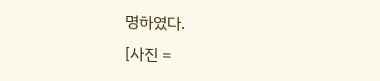명하였다.
[사진 =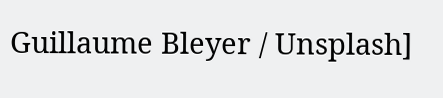Guillaume Bleyer / Unsplash]